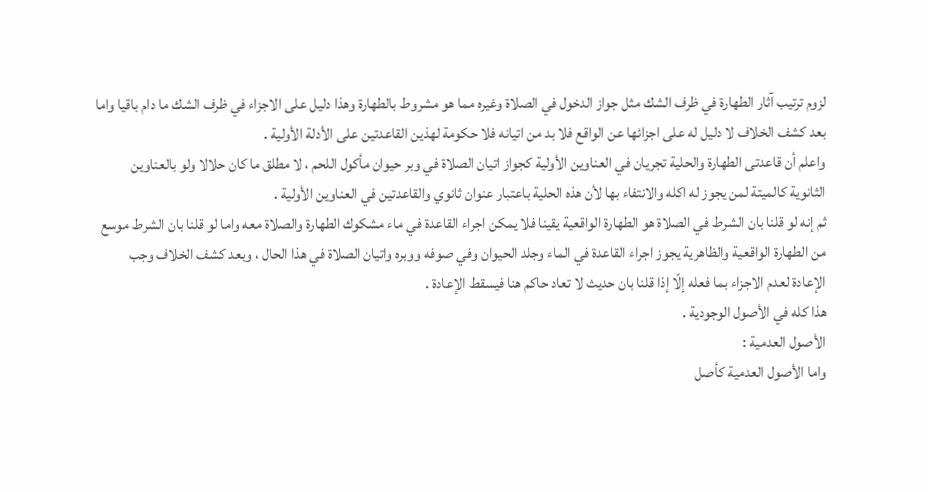لزوم ترتيب آثار الطهارة في ظرف الشك مثل جواز الدخول في الصلاة وغيره مما هو مشروط بالطهارة وهذا دليل على الاجزاء في ظرف الشك ما دام باقيا واما بعد كشف الخلاف لا دليل له على اجزائها عن الواقع فلا بد من اتيانه فلا حكومة لهذين القاعدتين على الأدلة الأولية .
واعلم أن قاعدتى الطهارة والحلية تجريان في العناوين الأولية كجواز اتيان الصلاة في وبر حيوان مأكول اللحم ، لا مطلق ما كان حلالا ولو بالعناوين الثانوية كالميتة لمن يجوز له اكله والانتفاء بها لأن هذه الحلية باعتبار عنوان ثانوي والقاعدتين في العناوين الأولية .
ثم إنه لو قلنا بان الشرط في الصلاة هو الطهارة الواقعية يقينا فلا يمكن اجراء القاعدة في ماء مشكوك الطهارة والصلاة معه واما لو قلنا بان الشرط موسع من الطهارة الواقعية والظاهرية يجوز اجراء القاعدة في الماء وجلد الحيوان وفي صوفه ووبره واتيان الصلاة في هذا الحال ، وبعد كشف الخلاف وجب الإعادة لعدم الاجزاء بما فعله إلّا إذا قلنا بان حديث لا تعاد حاكم هنا فيسقط الإعادة .
هذا كله في الأصول الوجودية .
الأصول العدمية :
واما الأصول العدمية كأصل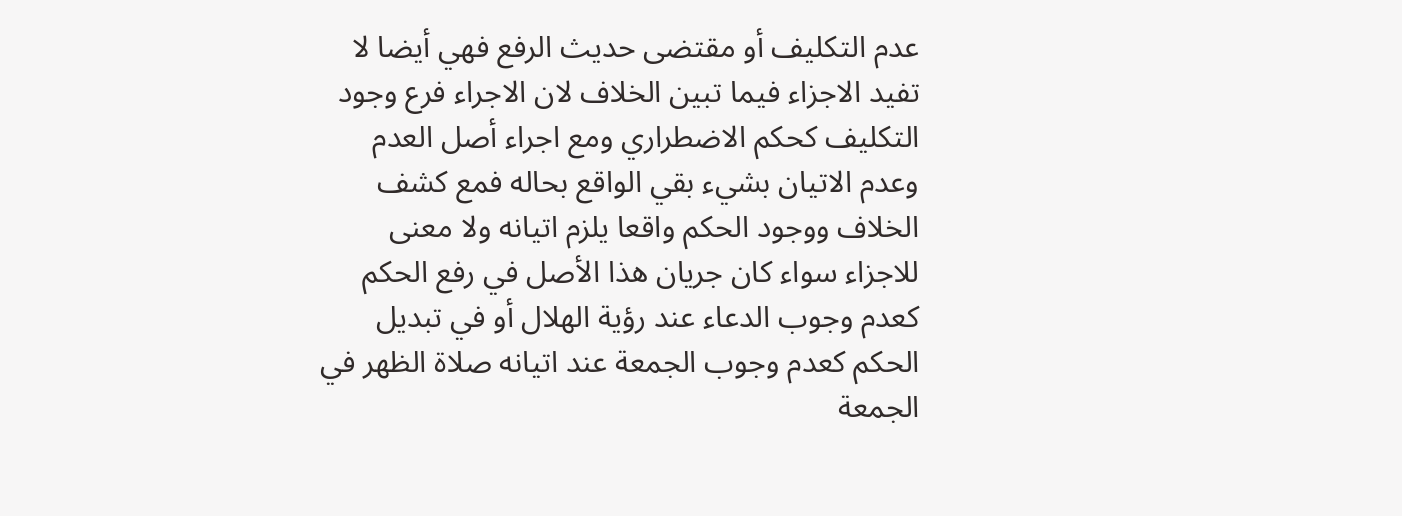عدم التكليف أو مقتضى حديث الرفع فهي أيضا لا تفيد الاجزاء فيما تبين الخلاف لان الاجراء فرع وجود التكليف كحكم الاضطراري ومع اجراء أصل العدم وعدم الاتيان بشيء بقي الواقع بحاله فمع كشف الخلاف ووجود الحكم واقعا يلزم اتيانه ولا معنى للاجزاء سواء كان جريان هذا الأصل في رفع الحكم كعدم وجوب الدعاء عند رؤية الهلال أو في تبديل الحكم كعدم وجوب الجمعة عند اتيانه صلاة الظهر في الجمعة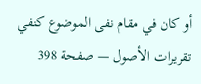أو كان في مقام نفى الموضوع كنفي
تقريرات الأصول — صفحة 398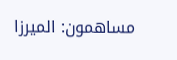مساهمون: الميرزا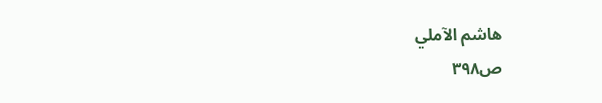هاشم الآملي
ص٣٩٨